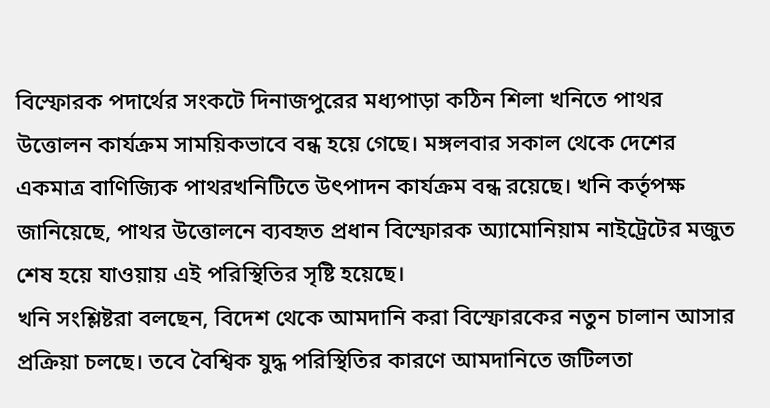বিস্ফোরক পদার্থের সংকটে দিনাজপুরের মধ্যপাড়া কঠিন শিলা খনিতে পাথর উত্তোলন কার্যক্রম সাময়িকভাবে বন্ধ হয়ে গেছে। মঙ্গলবার সকাল থেকে দেশের একমাত্র বাণিজ্যিক পাথরখনিটিতে উৎপাদন কার্যক্রম বন্ধ রয়েছে। খনি কর্তৃপক্ষ জানিয়েছে, পাথর উত্তোলনে ব্যবহৃত প্রধান বিস্ফোরক অ্যামোনিয়াম নাইট্রেটের মজুত শেষ হয়ে যাওয়ায় এই পরিস্থিতির সৃষ্টি হয়েছে।
খনি সংশ্লিষ্টরা বলছেন, বিদেশ থেকে আমদানি করা বিস্ফোরকের নতুন চালান আসার প্রক্রিয়া চলছে। তবে বৈশ্বিক যুদ্ধ পরিস্থিতির কারণে আমদানিতে জটিলতা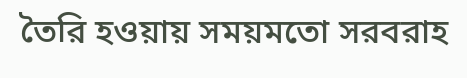তৈরি হওয়ায় সময়মতো সরবরাহ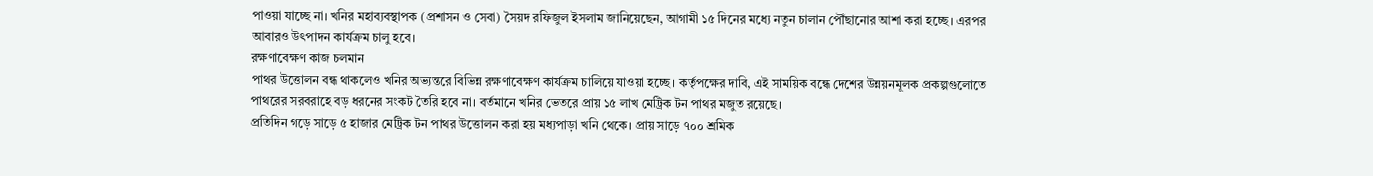পাওয়া যাচ্ছে না। খনির মহাব্যবস্থাপক (প্রশাসন ও সেবা) সৈয়দ রফিজুল ইসলাম জানিয়েছেন, আগামী ১৫ দিনের মধ্যে নতুন চালান পৌঁছানোর আশা করা হচ্ছে। এরপর আবারও উৎপাদন কার্যক্রম চালু হবে।
রক্ষণাবেক্ষণ কাজ চলমান
পাথর উত্তোলন বন্ধ থাকলেও খনির অভ্যন্তরে বিভিন্ন রক্ষণাবেক্ষণ কার্যক্রম চালিয়ে যাওয়া হচ্ছে। কর্তৃপক্ষের দাবি, এই সাময়িক বন্ধে দেশের উন্নয়নমূলক প্রকল্পগুলোতে পাথরের সরবরাহে বড় ধরনের সংকট তৈরি হবে না। বর্তমানে খনির ভেতরে প্রায় ১৫ লাখ মেট্রিক টন পাথর মজুত রয়েছে।
প্রতিদিন গড়ে সাড়ে ৫ হাজার মেট্রিক টন পাথর উত্তোলন করা হয় মধ্যপাড়া খনি থেকে। প্রায় সাড়ে ৭০০ শ্রমিক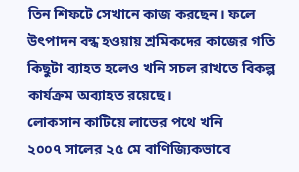তিন শিফটে সেখানে কাজ করছেন। ফলে উৎপাদন বন্ধ হওয়ায় শ্রমিকদের কাজের গতি কিছুটা ব্যাহত হলেও খনি সচল রাখতে বিকল্প কার্যক্রম অব্যাহত রয়েছে।
লোকসান কাটিয়ে লাভের পথে খনি
২০০৭ সালের ২৫ মে বাণিজ্যিকভাবে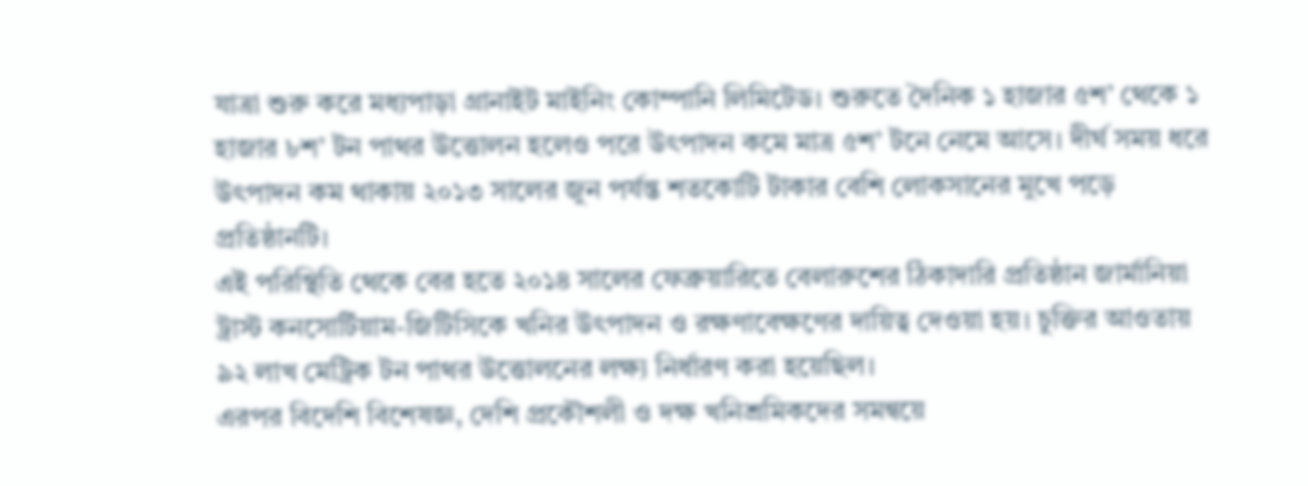যাত্রা শুরু করে মধ্যপাড়া গ্রানাইট মাইনিং কোম্পানি লিমিটেড। শুরুতে দৈনিক ১ হাজার ৫শ’ থেকে ১ হাজার ৮শ’ টন পাথর উত্তোলন হলেও পরে উৎপাদন কমে মাত্র ৫শ’ টনে নেমে আসে। দীর্ঘ সময় ধরে উৎপাদন কম থাকায় ২০১৩ সালের জুন পর্যন্ত শতকোটি টাকার বেশি লোকসানের মুখে পড়ে প্রতিষ্ঠানটি।
এই পরিস্থিতি থেকে বের হতে ২০১৪ সালের ফেব্রুয়ারিতে বেলারুশের ঠিকাদারি প্রতিষ্ঠান জার্মানিয়া ট্রাস্ট কনসোর্টিয়াম-জিটিসিকে খনির উৎপাদন ও রক্ষণাবেক্ষণের দায়িত্ব দেওয়া হয়। চুক্তির আওতায় ৯২ লাখ মেট্রিক টন পাথর উত্তোলনের লক্ষ্য নির্ধারণ করা হয়েছিল।
এরপর বিদেশি বিশেষজ্ঞ, দেশি প্রকৌশলী ও দক্ষ খনিশ্রমিকদের সমন্বয়ে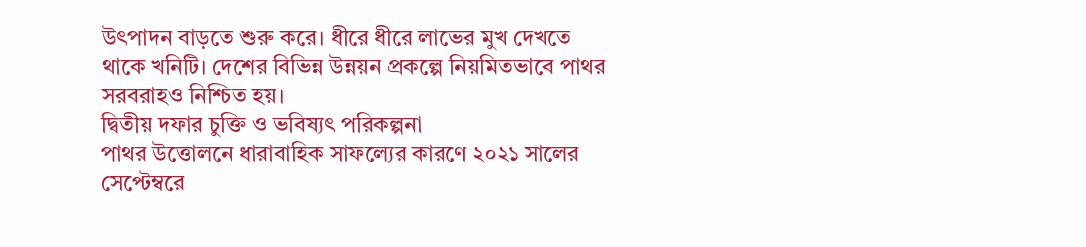উৎপাদন বাড়তে শুরু করে। ধীরে ধীরে লাভের মুখ দেখতে থাকে খনিটি। দেশের বিভিন্ন উন্নয়ন প্রকল্পে নিয়মিতভাবে পাথর সরবরাহও নিশ্চিত হয়।
দ্বিতীয় দফার চুক্তি ও ভবিষ্যৎ পরিকল্পনা
পাথর উত্তোলনে ধারাবাহিক সাফল্যের কারণে ২০২১ সালের সেপ্টেম্বরে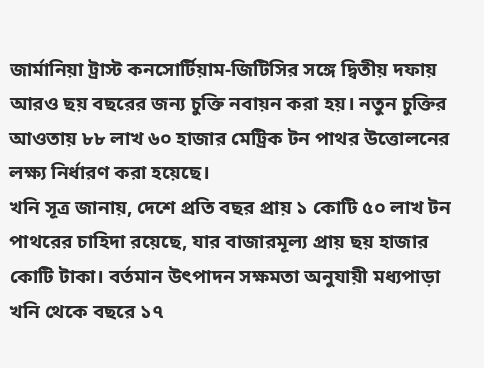জার্মানিয়া ট্রাস্ট কনসোর্টিয়াম-জিটিসির সঙ্গে দ্বিতীয় দফায় আরও ছয় বছরের জন্য চুক্তি নবায়ন করা হয়। নতুন চুক্তির আওতায় ৮৮ লাখ ৬০ হাজার মেট্রিক টন পাথর উত্তোলনের লক্ষ্য নির্ধারণ করা হয়েছে।
খনি সূত্র জানায়, দেশে প্রতি বছর প্রায় ১ কোটি ৫০ লাখ টন পাথরের চাহিদা রয়েছে, যার বাজারমূল্য প্রায় ছয় হাজার কোটি টাকা। বর্তমান উৎপাদন সক্ষমতা অনুযায়ী মধ্যপাড়া খনি থেকে বছরে ১৭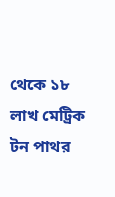থেকে ১৮ লাখ মেট্রিক টন পাথর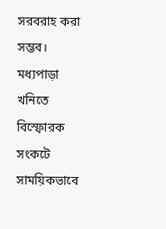সরবরাহ করা সম্ভব।
মধ্যপাড়া খনিতে বিস্ফোরক সংকটে সাময়িকভাবে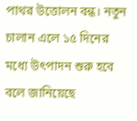পাথর উত্তোলন বন্ধ। নতুন চালান এলে ১৫ দিনের মধ্যে উৎপাদন শুরু হবে বলে জানিয়েছে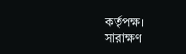কর্তৃপক্ষ।
সারাক্ষণ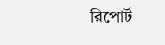রিপোর্ট